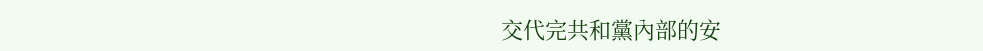交代完共和黨內部的安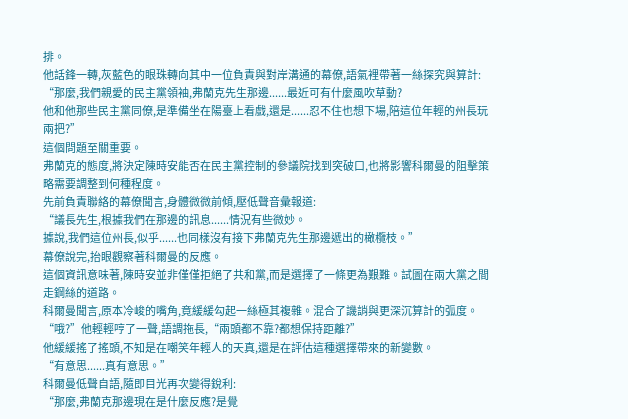排。
他話鋒一轉,灰藍色的眼珠轉向其中一位負責與對岸溝通的幕僚,語氣裡帶著一絲探究與算計:
“那麼,我們親愛的民主黨領袖,弗蘭克先生那邊......最近可有什麼風吹草動?
他和他那些民主黨同僚,是準備坐在陽臺上看戲,還是......忍不住也想下場,陪這位年輕的州長玩兩把?”
這個問題至關重要。
弗蘭克的態度,將決定陳時安能否在民主黨控制的參議院找到突破口,也將影響科爾曼的阻擊策略需要調整到何種程度。
先前負責聯絡的幕僚聞言,身體微微前傾,壓低聲音彙報道:
“議長先生,根據我們在那邊的訊息......情況有些微妙。
據說,我們這位州長,似乎......也同樣沒有接下弗蘭克先生那邊遞出的橄欖枝。”
幕僚說完,抬眼觀察著科爾曼的反應。
這個資訊意味著,陳時安並非僅僅拒絕了共和黨,而是選擇了一條更為艱難。試圖在兩大黨之間走鋼絲的道路。
科爾曼聞言,原本冷峻的嘴角,竟緩緩勾起一絲極其複雜。混合了譏誚與更深沉算計的弧度。
“哦?”他輕輕哼了一聲,語調拖長,“兩頭都不靠?都想保持距離?”
他緩緩搖了搖頭,不知是在嘲笑年輕人的天真,還是在評估這種選擇帶來的新變數。
“有意思......真有意思。”
科爾曼低聲自語,隨即目光再次變得銳利:
“那麼,弗蘭克那邊現在是什麼反應?是覺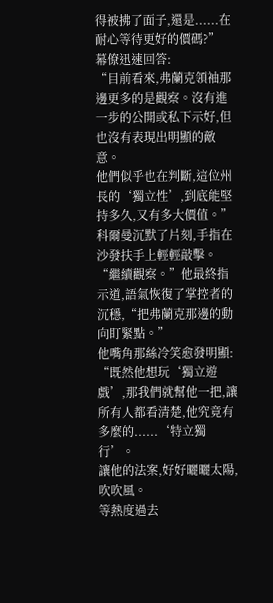得被拂了面子,還是......在耐心等待更好的價碼?”
幕僚迅速回答:
“目前看來,弗蘭克領袖那邊更多的是觀察。沒有進一步的公開或私下示好,但也沒有表現出明顯的敵意。
他們似乎也在判斷,這位州長的‘獨立性’,到底能堅持多久,又有多大價值。”
科爾曼沉默了片刻,手指在沙發扶手上輕輕敲擊。
“繼續觀察。”他最終指示道,語氣恢復了掌控者的沉穩,“把弗蘭克那邊的動向盯緊點。”
他嘴角那絲冷笑愈發明顯:
“既然他想玩‘獨立遊戲’,那我們就幫他一把,讓所有人都看清楚,他究竟有多麼的......‘特立獨行’。
讓他的法案,好好曬曬太陽,吹吹風。
等熱度過去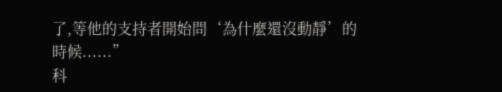了,等他的支持者開始問‘為什麼還沒動靜’的時候......”
科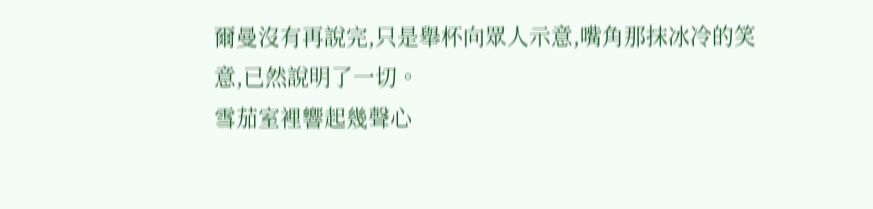爾曼沒有再說完,只是舉杯向眾人示意,嘴角那抹冰冷的笑意,已然說明了一切。
雪茄室裡響起幾聲心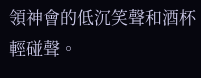領神會的低沉笑聲和酒杯輕碰聲。